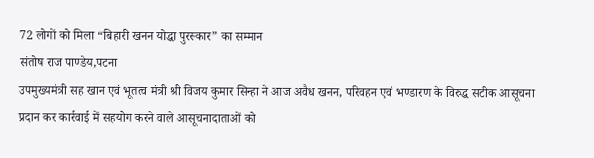72 लोगों को मिला “बिहारी खनन योद्धा पुरस्कार” का सम्मान
संतोष राज पाण्डेय,पटना
उपमुख्यमंत्री सह खान एवं भूतत्व मंत्री श्री विजय कुमार सिन्हा ने आज अवैध खनन, परिवहन एवं भण्डारण के विरुद्ध सटीक आसूचना प्रदान कर कार्रवाई में सहयोग करने वाले आसूचनादाताओं को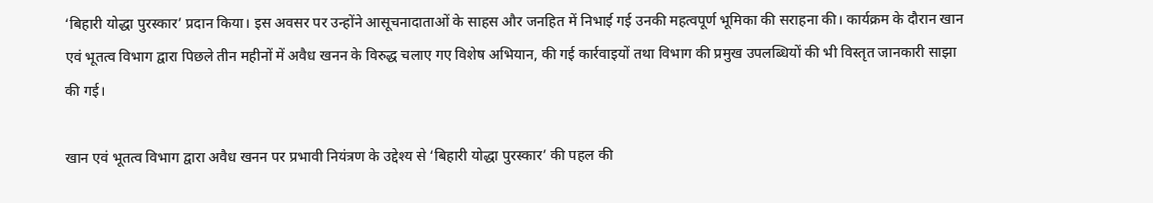‘बिहारी योद्धा पुरस्कार’ प्रदान किया। इस अवसर पर उन्होंने आसूचनादाताओं के साहस और जनहित में निभाई गई उनकी महत्वपूर्ण भूमिका की सराहना की। कार्यक्रम के दौरान खान एवं भूतत्व विभाग द्वारा पिछले तीन महीनों में अवैध खनन के विरुद्ध चलाए गए विशेष अभियान, की गई कार्रवाइयों तथा विभाग की प्रमुख उपलब्धियों की भी विस्तृत जानकारी साझा की गई।

खान एवं भूतत्व विभाग द्वारा अवैध खनन पर प्रभावी नियंत्रण के उद्देश्य से ‘बिहारी योद्धा पुरस्कार’ की पहल की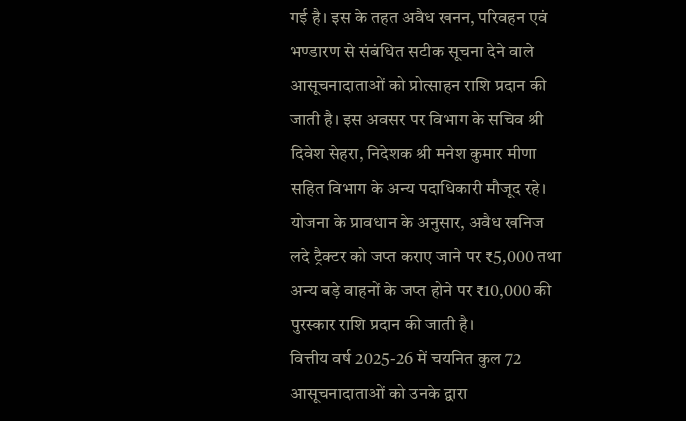गई है। इस के तहत अवैध खनन, परिवहन एवं भण्डारण से संबंधित सटीक सूचना देने वाले आसूचनादाताओं को प्रोत्साहन राशि प्रदान की जाती है। इस अवसर पर विभाग के सचिव श्री दिवेश सेहरा, निदेशक श्री मनेश कुमार मीणा सहित विभाग के अन्य पदाधिकारी मौजूद रहे।
योजना के प्रावधान के अनुसार, अवैध खनिज लदे ट्रैक्टर को जप्त कराए जाने पर ₹5,000 तथा अन्य बड़े वाहनों के जप्त होने पर ₹10,000 की पुरस्कार राशि प्रदान की जाती है।
वित्तीय वर्ष 2025-26 में चयनित कुल 72 आसूचनादाताओं को उनके द्वारा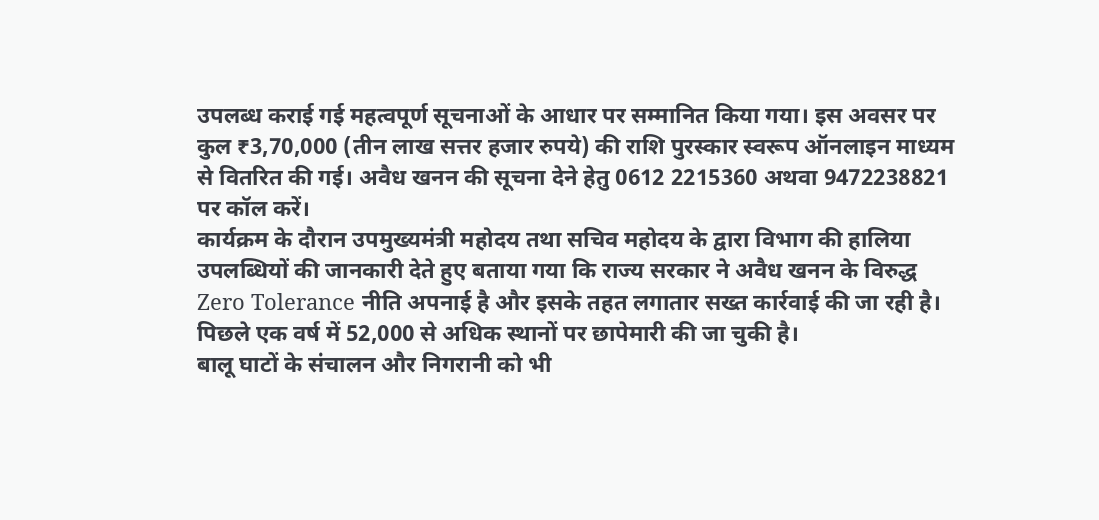उपलब्ध कराई गई महत्वपूर्ण सूचनाओं के आधार पर सम्मानित किया गया। इस अवसर पर कुल ₹3,70,000 (तीन लाख सत्तर हजार रुपये) की राशि पुरस्कार स्वरूप ऑनलाइन माध्यम से वितरित की गई। अवैध खनन की सूचना देने हेतु 0612 2215360 अथवा 9472238821 पर कॉल करें।
कार्यक्रम के दौरान उपमुख्यमंत्री महोदय तथा सचिव महोदय के द्वारा विभाग की हालिया उपलब्धियों की जानकारी देते हुए बताया गया कि राज्य सरकार ने अवैध खनन के विरुद्ध Zero Tolerance नीति अपनाई है और इसके तहत लगातार सख्त कार्रवाई की जा रही है। पिछले एक वर्ष में 52,000 से अधिक स्थानों पर छापेमारी की जा चुकी है।
बालू घाटों के संचालन और निगरानी को भी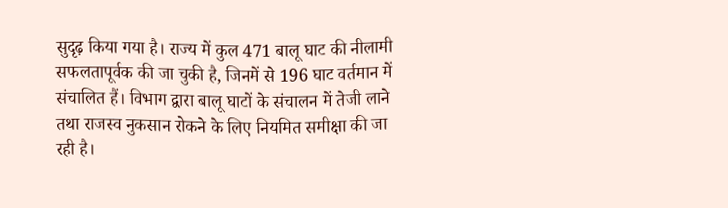सुदृढ़ किया गया है। राज्य में कुल 471 बालू घाट की नीलामी सफलतापूर्वक की जा चुकी है, जिनमें से 196 घाट वर्तमान में संचालित हैं। विभाग द्वारा बालू घाटों के संचालन में तेजी लाने तथा राजस्व नुकसान रोकने के लिए नियमित समीक्षा की जा रही है।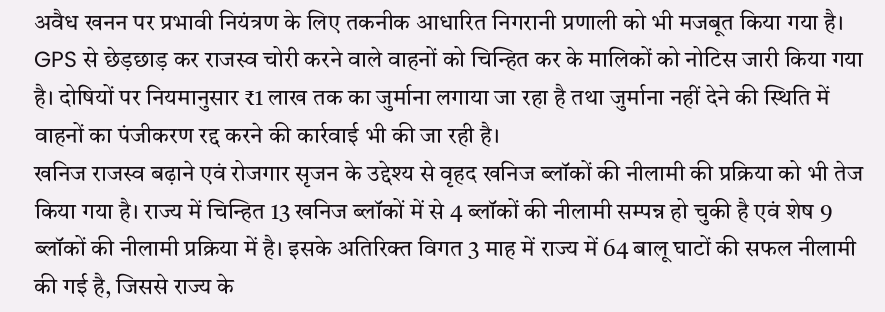अवैध खनन पर प्रभावी नियंत्रण के लिए तकनीक आधारित निगरानी प्रणाली को भी मजबूत किया गया है। GPS से छेड़छाड़ कर राजस्व चोरी करने वाले वाहनों को चिन्हित कर के मालिकों को नोटिस जारी किया गया है। दोषियों पर नियमानुसार ₹1 लाख तक का जुर्माना लगाया जा रहा है तथा जुर्माना नहीं देने की स्थिति में वाहनों का पंजीकरण रद्द करने की कार्रवाई भी की जा रही है।
खनिज राजस्व बढ़ाने एवं रोजगार सृजन के उद्देश्य से वृहद खनिज ब्लॉकों की नीलामी की प्रक्रिया को भी तेज किया गया है। राज्य में चिन्हित 13 खनिज ब्लॉकों में से 4 ब्लॉकों की नीलामी सम्पन्न हो चुकी है एवं शेष 9 ब्लॉकों की नीलामी प्रक्रिया में है। इसके अतिरिक्त विगत 3 माह में राज्य में 64 बालू घाटों की सफल नीलामी की गई है, जिससे राज्य के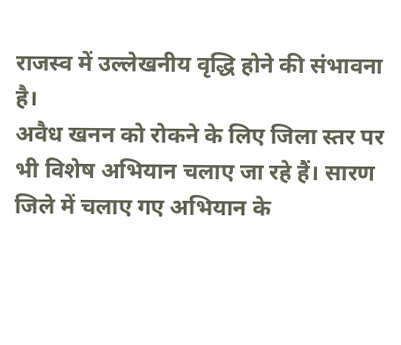राजस्व में उल्लेखनीय वृद्धि होने की संभावना है।
अवैध खनन को रोकने के लिए जिला स्तर पर भी विशेष अभियान चलाए जा रहे हैं। सारण जिले में चलाए गए अभियान के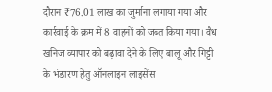दौरान ₹76.01 लाख का जुर्माना लगाया गया और कार्रवाई के क्रम में 8 वाहनों को जब्त किया गया। वैध खनिज व्यापार को बढ़ावा देने के लिए बालू और गिट्टी के भंडारण हेतु ऑनलाइन लाइसेंस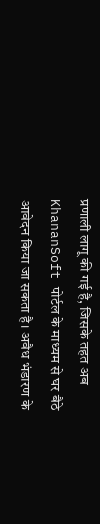प्रणाली लागू की गई है, जिसके तहत अब KhananSoft पोर्टल के माध्यम से घर बैठे आवेदन किया जा सकता है। अवैध भंडारण के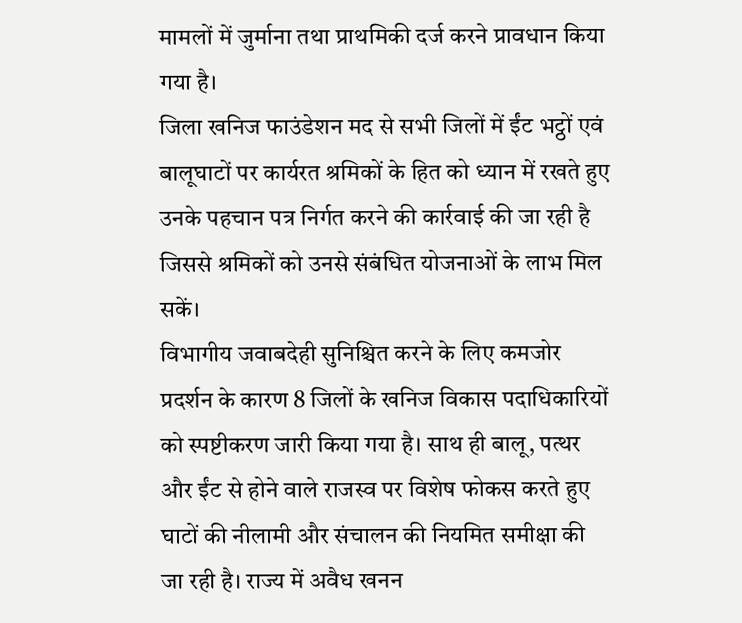मामलों में जुर्माना तथा प्राथमिकी दर्ज करने प्रावधान किया गया है।
जिला खनिज फाउंडेशन मद से सभी जिलों में ईंट भट्ठों एवं बालूघाटों पर कार्यरत श्रमिकों के हित को ध्यान में रखते हुए उनके पहचान पत्र निर्गत करने की कार्रवाई की जा रही है जिससे श्रमिकों को उनसे संबंधित योजनाओं के लाभ मिल सकें।
विभागीय जवाबदेही सुनिश्चित करने के लिए कमजोर प्रदर्शन के कारण 8 जिलों के खनिज विकास पदाधिकारियों को स्पष्टीकरण जारी किया गया है। साथ ही बालू, पत्थर और ईंट से होने वाले राजस्व पर विशेष फोकस करते हुए घाटों की नीलामी और संचालन की नियमित समीक्षा की जा रही है। राज्य में अवैध खनन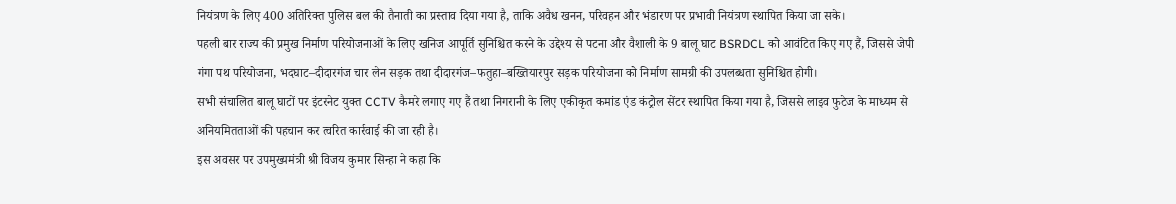नियंत्रण के लिए 400 अतिरिक्त पुलिस बल की तैनाती का प्रस्ताव दिया गया है, ताकि अवैध खनन, परिवहन और भंडारण पर प्रभावी नियंत्रण स्थापित किया जा सके।
पहली बार राज्य की प्रमुख निर्माण परियोजनाओं के लिए खनिज आपूर्ति सुनिश्चित करने के उद्देश्य से पटना और वैशाली के 9 बालू घाट BSRDCL को आवंटित किए गए हैं, जिससे जेपी गंगा पथ परियोजना, भदघाट–दीदारगंज चार लेन सड़क तथा दीदारगंज–फतुहा–बख्तियारपुर सड़क परियोजना को निर्माण सामग्री की उपलब्धता सुनिश्चित होगी।
सभी संचालित बालू घाटों पर इंटरनेट युक्त CCTV कैमरे लगाए गए हैं तथा निगरानी के लिए एकीकृत कमांड एंड कंट्रोल सेंटर स्थापित किया गया है, जिससे लाइव फुटेज के माध्यम से अनियमितताओं की पहचान कर त्वरित कार्रवाई की जा रही है।
इस अवसर पर उपमुख्यमंत्री श्री विजय कुमार सिन्हा ने कहा कि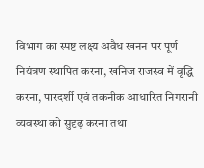विभाग का स्पष्ट लक्ष्य अवैध खनन पर पूर्ण नियंत्रण स्थापित करना, खनिज राजस्व में वृद्धि करना, पारदर्शी एवं तकनीक आधारित निगरानी व्यवस्था को सुदृढ़ करना तथा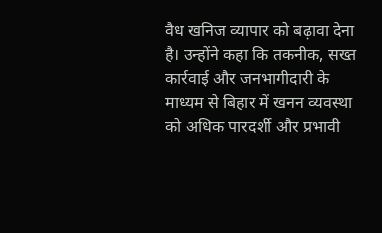वैध खनिज व्यापार को बढ़ावा देना है। उन्होंने कहा कि तकनीक, सख्त कार्रवाई और जनभागीदारी के माध्यम से बिहार में खनन व्यवस्था को अधिक पारदर्शी और प्रभावी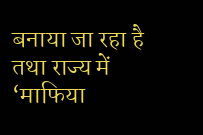बनाया जा रहा है तथा राज्य में ‘माफिया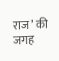राज’ की जगह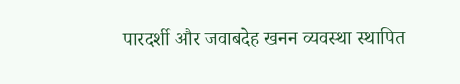पारदर्शी और जवाबदेह खनन व्यवस्था स्थापित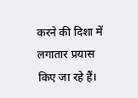करने की दिशा में लगातार प्रयास किए जा रहे हैं।